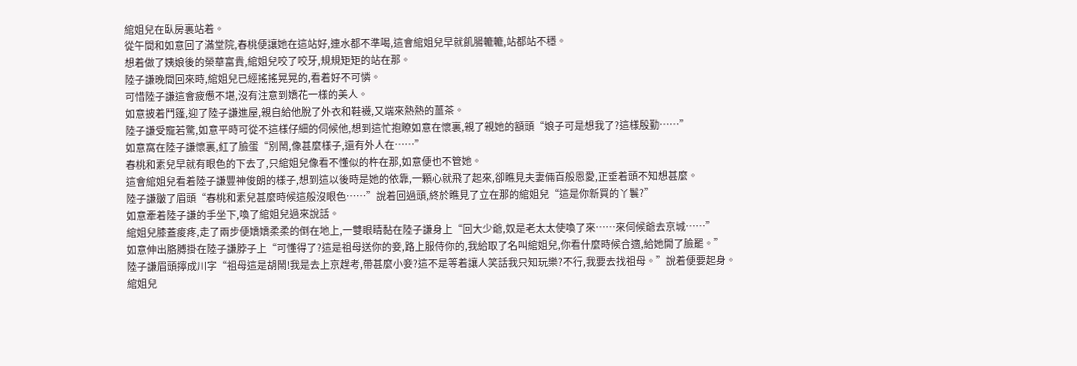綰姐兒在臥房裏站着。
從午間和如意回了滿堂院,春桃便讓她在這站好,連水都不準喝,這會綰姐兒早就飢腸轆轆,站都站不穩。
想着做了姨娘後的榮華富貴,綰姐兒咬了咬牙,規規矩矩的站在那。
陸子謙晚間回來時,綰姐兒已經搖搖晃晃的,看着好不可憐。
可惜陸子謙這會疲憊不堪,沒有注意到嬌花一樣的美人。
如意披着鬥篷,迎了陸子謙進屋,親自給他脫了外衣和鞋襪,又端來熱熱的薑茶。
陸子謙受寵若驚,如意平時可從不這樣仔細的伺候他,想到這忙抱瞭如意在懷裏,親了親她的額頭“娘子可是想我了?這樣殷勤……”
如意窩在陸子謙懷裏,紅了臉蛋“別鬧,像甚麼樣子,還有外人在……”
春桃和素兒早就有眼色的下去了,只綰姐兒像看不懂似的杵在那,如意便也不管她。
這會綰姐兒看着陸子謙豐神俊朗的樣子,想到這以後時是她的依靠,一顆心就飛了起來,卻瞧見夫妻倆百般恩愛,正垂着頭不知想甚麼。
陸子謙皺了眉頭“春桃和素兒甚麼時候這般沒眼色……”說着回過頭,終於瞧見了立在那的綰姐兒“這是你新買的丫鬟?”
如意牽着陸子謙的手坐下,喚了綰姐兒過來說話。
綰姐兒膝蓋痠疼,走了兩步便嬌嬌柔柔的倒在地上,一雙眼睛黏在陸子謙身上“回大少爺,奴是老太太使喚了來……來伺候爺去京城……”
如意伸出胳膊掛在陸子謙脖子上“可懂得了?這是祖母送你的妾,路上服侍你的,我給取了名叫綰姐兒,你看什麼時候合適,給她開了臉罷。”
陸子謙眉頭擰成川字“祖母這是胡鬧!我是去上京趕考,帶甚麼小妾?這不是等着讓人笑話我只知玩樂?不行,我要去找祖母。”說着便要起身。
綰姐兒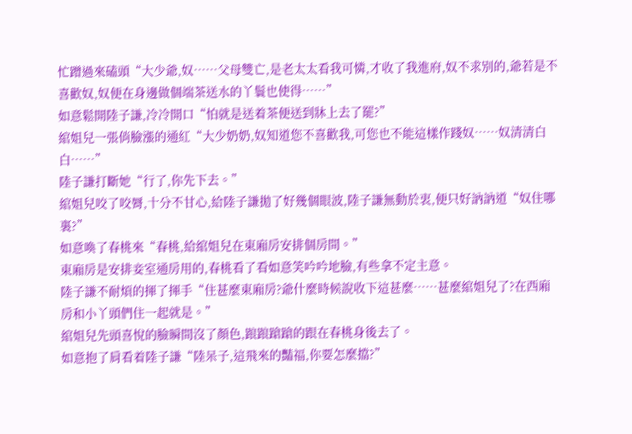忙蹭過來磕頭“大少爺,奴……父母雙亡,是老太太看我可憐,才收了我進府,奴不求別的,爺若是不喜歡奴,奴便在身邊做個端茶送水的丫鬟也使得……”
如意鬆開陸子謙,冷冷開口“怕就是送着茶便送到牀上去了罷?”
綰姐兒一張俏臉漲的通紅“大少奶奶,奴知道您不喜歡我,可您也不能這樣作踐奴……奴清清白白……”
陸子謙打斷她“行了,你先下去。”
綰姐兒咬了咬脣,十分不甘心,給陸子謙拋了好幾個眼波,陸子謙無動於衷,便只好訥訥道“奴住哪裏?”
如意喚了春桃來“春桃,給綰姐兒在東廂房安排個房間。”
東廂房是安排妾室通房用的,春桃看了看如意笑吟吟地臉,有些拿不定主意。
陸子謙不耐煩的揮了揮手“住甚麼東廂房?爺什麼時候說收下這甚麼……甚麼綰姐兒了?在西廂房和小丫頭們住一起就是。”
綰姐兒先頭喜悅的臉瞬間沒了顏色,踉踉蹌蹌的跟在春桃身後去了。
如意抱了肩看着陸子謙“陸呆子,這飛來的豔福,你要怎麼擋?”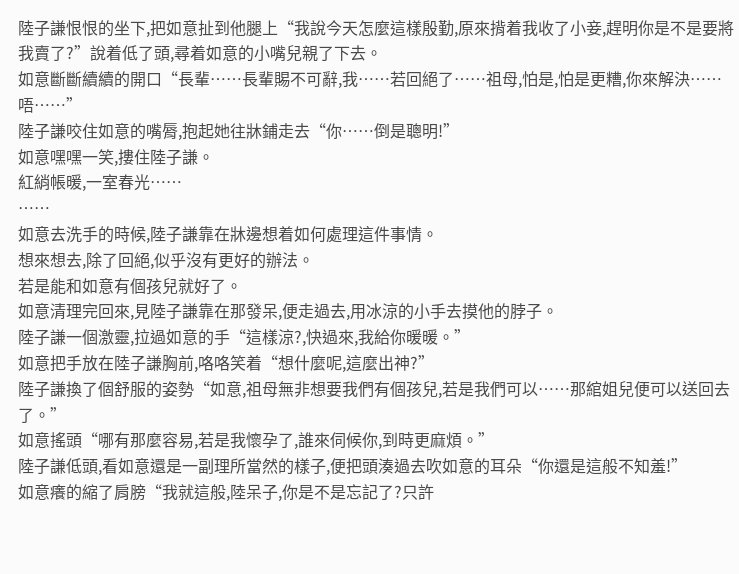陸子謙恨恨的坐下,把如意扯到他腿上“我說今天怎麼這樣殷勤,原來揹着我收了小妾,趕明你是不是要將我賣了?”說着低了頭,尋着如意的小嘴兒親了下去。
如意斷斷續續的開口“長輩……長輩賜不可辭,我……若回絕了……祖母,怕是,怕是更糟,你來解決……唔……”
陸子謙咬住如意的嘴脣,抱起她往牀鋪走去“你……倒是聰明!”
如意嘿嘿一笑,摟住陸子謙。
紅綃帳暖,一室春光……
……
如意去洗手的時候,陸子謙靠在牀邊想着如何處理這件事情。
想來想去,除了回絕,似乎沒有更好的辦法。
若是能和如意有個孩兒就好了。
如意清理完回來,見陸子謙靠在那發呆,便走過去,用冰涼的小手去摸他的脖子。
陸子謙一個激靈,拉過如意的手“這樣涼?,快過來,我給你暖暖。”
如意把手放在陸子謙胸前,咯咯笑着“想什麼呢,這麼出神?”
陸子謙換了個舒服的姿勢“如意,祖母無非想要我們有個孩兒,若是我們可以……那綰姐兒便可以送回去了。”
如意搖頭“哪有那麼容易,若是我懷孕了,誰來伺候你,到時更麻煩。”
陸子謙低頭,看如意還是一副理所當然的樣子,便把頭湊過去吹如意的耳朵“你還是這般不知羞!”
如意癢的縮了肩膀“我就這般,陸呆子,你是不是忘記了?只許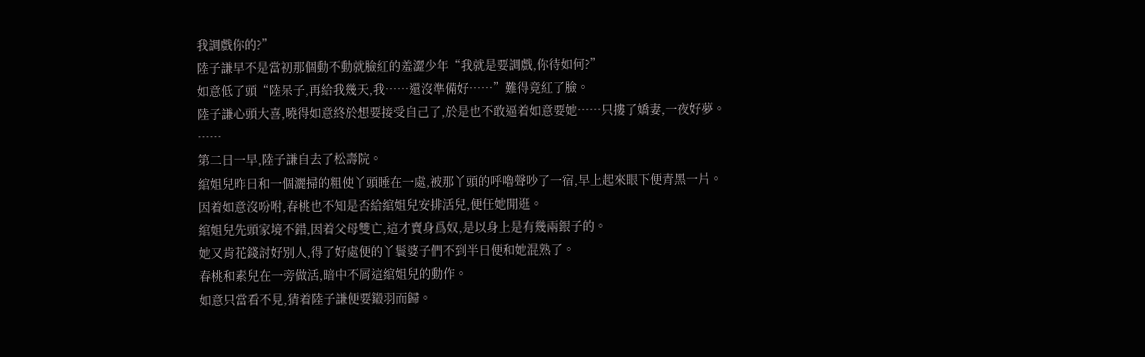我調戲你的?”
陸子謙早不是當初那個動不動就臉紅的羞澀少年“我就是要調戲,你待如何?”
如意低了頭“陸呆子,再給我幾天,我……還沒準備好……”難得竟紅了臉。
陸子謙心頭大喜,曉得如意終於想要接受自己了,於是也不敢逼着如意要她……只摟了嬌妻,一夜好夢。
……
第二日一早,陸子謙自去了松壽院。
綰姐兒昨日和一個灑掃的粗使丫頭睡在一處,被那丫頭的呼嚕聲吵了一宿,早上起來眼下便青黑一片。
因着如意沒吩咐,春桃也不知是否給綰姐兒安排活兒,便任她閒逛。
綰姐兒先頭家境不錯,因着父母雙亡,這才賣身爲奴,是以身上是有幾兩銀子的。
她又肯花錢討好別人,得了好處便的丫鬟婆子們不到半日便和她混熟了。
春桃和素兒在一旁做活,暗中不屑這綰姐兒的動作。
如意只當看不見,猜着陸子謙便要鎩羽而歸。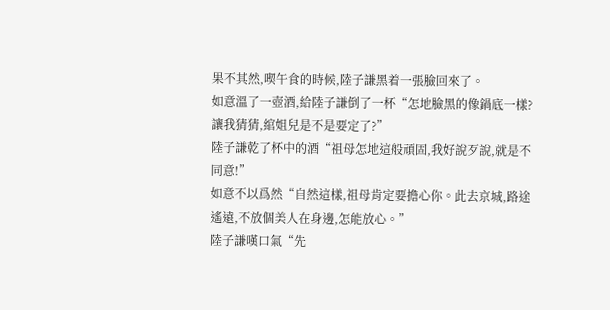果不其然,喫午食的時候,陸子謙黑着一張臉回來了。
如意溫了一壺酒,給陸子謙倒了一杯“怎地臉黑的像鍋底一樣?讓我猜猜,綰姐兒是不是要定了?”
陸子謙乾了杯中的酒“祖母怎地這般頑固,我好說歹說,就是不同意!”
如意不以爲然“自然這樣,祖母肯定要擔心你。此去京城,路途遙遠,不放個美人在身邊,怎能放心。”
陸子謙嘆口氣“先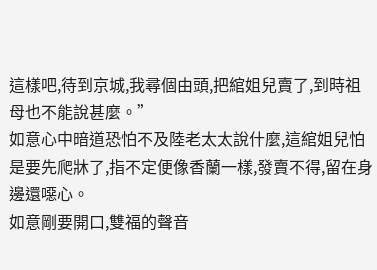這樣吧,待到京城,我尋個由頭,把綰姐兒賣了,到時祖母也不能說甚麼。”
如意心中暗道恐怕不及陸老太太說什麼,這綰姐兒怕是要先爬牀了,指不定便像香蘭一樣,發賣不得,留在身邊還噁心。
如意剛要開口,雙福的聲音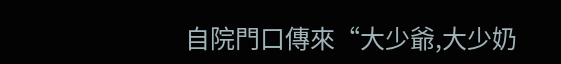自院門口傳來“大少爺,大少奶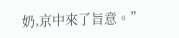奶,京中來了旨意。”